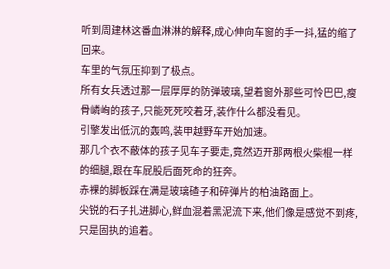听到周建林这番血淋淋的解释,成心伸向车窗的手一抖,猛的缩了回来。
车里的气氛压抑到了极点。
所有女兵透过那一层厚厚的防弹玻璃,望着窗外那些可怜巴巴,瘦骨嶙峋的孩子,只能死死咬着牙,装作什么都没看见。
引擎发出低沉的轰鸣,装甲越野车开始加速。
那几个衣不蔽体的孩子见车子要走,竟然迈开那两根火柴棍一样的细腿,跟在车屁股后面死命的狂奔。
赤裸的脚板踩在满是玻璃碴子和碎弹片的柏油路面上。
尖锐的石子扎进脚心,鲜血混着黑泥流下来,他们像是感觉不到疼,只是固执的追着。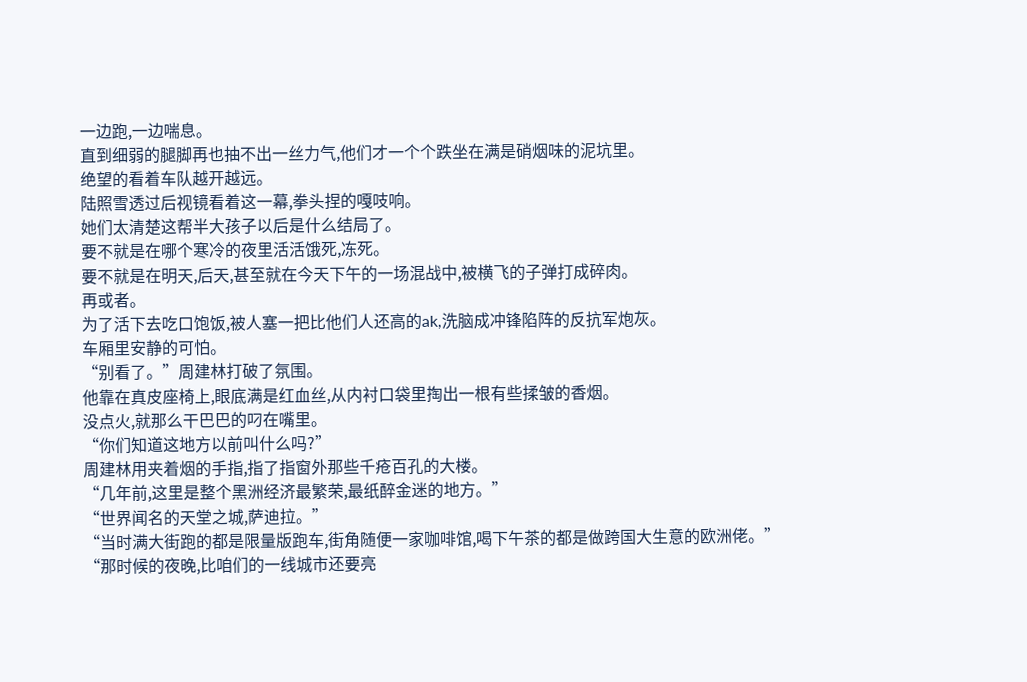一边跑,一边喘息。
直到细弱的腿脚再也抽不出一丝力气,他们才一个个跌坐在满是硝烟味的泥坑里。
绝望的看着车队越开越远。
陆照雪透过后视镜看着这一幕,拳头捏的嘎吱响。
她们太清楚这帮半大孩子以后是什么结局了。
要不就是在哪个寒冷的夜里活活饿死,冻死。
要不就是在明天,后天,甚至就在今天下午的一场混战中,被横飞的子弹打成碎肉。
再或者。
为了活下去吃口饱饭,被人塞一把比他们人还高的ak,洗脑成冲锋陷阵的反抗军炮灰。
车厢里安静的可怕。
“别看了。”周建林打破了氛围。
他靠在真皮座椅上,眼底满是红血丝,从内衬口袋里掏出一根有些揉皱的香烟。
没点火,就那么干巴巴的叼在嘴里。
“你们知道这地方以前叫什么吗?”
周建林用夹着烟的手指,指了指窗外那些千疮百孔的大楼。
“几年前,这里是整个黑洲经济最繁荣,最纸醉金迷的地方。”
“世界闻名的天堂之城,萨迪拉。”
“当时满大街跑的都是限量版跑车,街角随便一家咖啡馆,喝下午茶的都是做跨国大生意的欧洲佬。”
“那时候的夜晚,比咱们的一线城市还要亮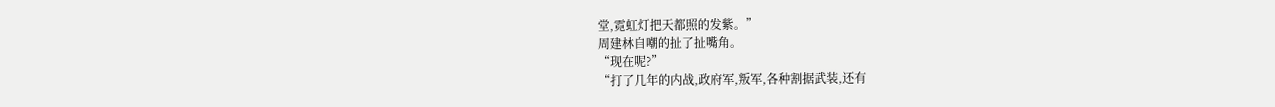堂,霓虹灯把天都照的发紫。”
周建林自嘲的扯了扯嘴角。
“现在呢?”
“打了几年的内战,政府军,叛军,各种割据武装,还有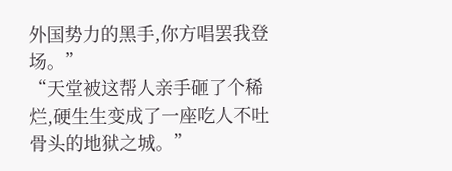外国势力的黑手,你方唱罢我登场。”
“天堂被这帮人亲手砸了个稀烂,硬生生变成了一座吃人不吐骨头的地狱之城。”